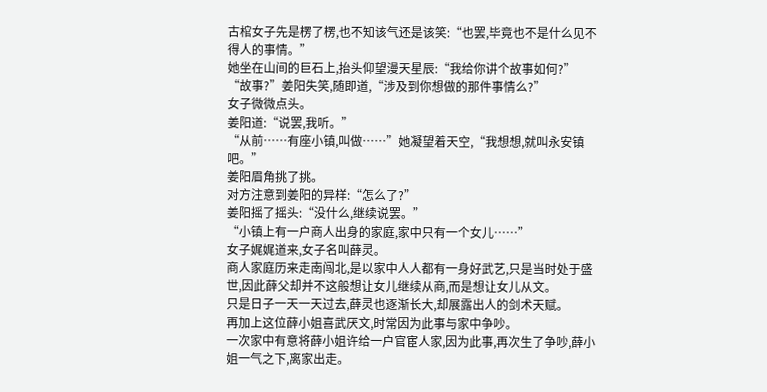古棺女子先是楞了楞,也不知该气还是该笑:“也罢,毕竟也不是什么见不得人的事情。”
她坐在山间的巨石上,抬头仰望漫天星辰:“我给你讲个故事如何?”
“故事?”姜阳失笑,随即道,“涉及到你想做的那件事情么?”
女子微微点头。
姜阳道:“说罢,我听。”
“从前……有座小镇,叫做……”她凝望着天空,“我想想,就叫永安镇吧。”
姜阳眉角挑了挑。
对方注意到姜阳的异样:“怎么了?”
姜阳摇了摇头:“没什么,继续说罢。”
“小镇上有一户商人出身的家庭,家中只有一个女儿……”
女子娓娓道来,女子名叫薛灵。
商人家庭历来走南闯北,是以家中人人都有一身好武艺,只是当时处于盛世,因此薛父却并不这般想让女儿继续从商,而是想让女儿从文。
只是日子一天一天过去,薛灵也逐渐长大,却展露出人的剑术天赋。
再加上这位薛小姐喜武厌文,时常因为此事与家中争吵。
一次家中有意将薛小姐许给一户官宦人家,因为此事,再次生了争吵,薛小姐一气之下,离家出走。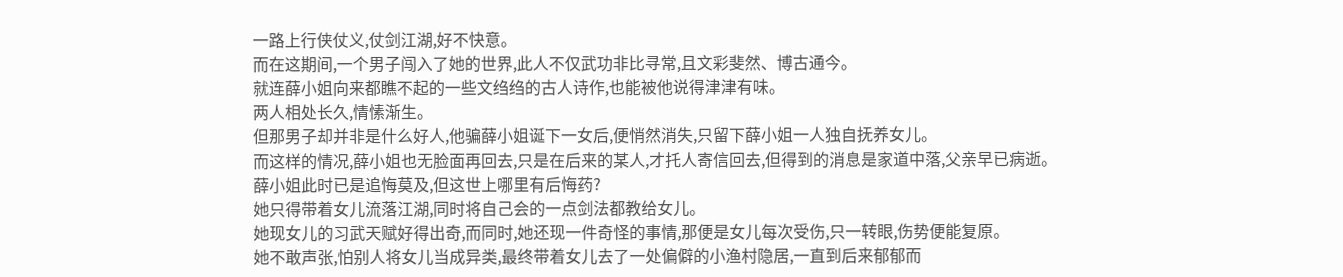一路上行侠仗义,仗剑江湖,好不快意。
而在这期间,一个男子闯入了她的世界,此人不仅武功非比寻常,且文彩斐然、博古通今。
就连薛小姐向来都瞧不起的一些文绉绉的古人诗作,也能被他说得津津有味。
两人相处长久,情愫渐生。
但那男子却并非是什么好人,他骗薛小姐诞下一女后,便悄然消失,只留下薛小姐一人独自抚养女儿。
而这样的情况,薛小姐也无脸面再回去,只是在后来的某人,才托人寄信回去,但得到的消息是家道中落,父亲早已病逝。
薛小姐此时已是追悔莫及,但这世上哪里有后悔药?
她只得带着女儿流落江湖,同时将自己会的一点剑法都教给女儿。
她现女儿的习武天赋好得出奇,而同时,她还现一件奇怪的事情,那便是女儿每次受伤,只一转眼,伤势便能复原。
她不敢声张,怕别人将女儿当成异类,最终带着女儿去了一处偏僻的小渔村隐居,一直到后来郁郁而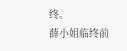终。
薛小姐临终前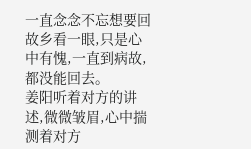一直念念不忘想要回故乡看一眼,只是心中有愧,一直到病故,都没能回去。
姜阳听着对方的讲述,微微皱眉,心中揣测着对方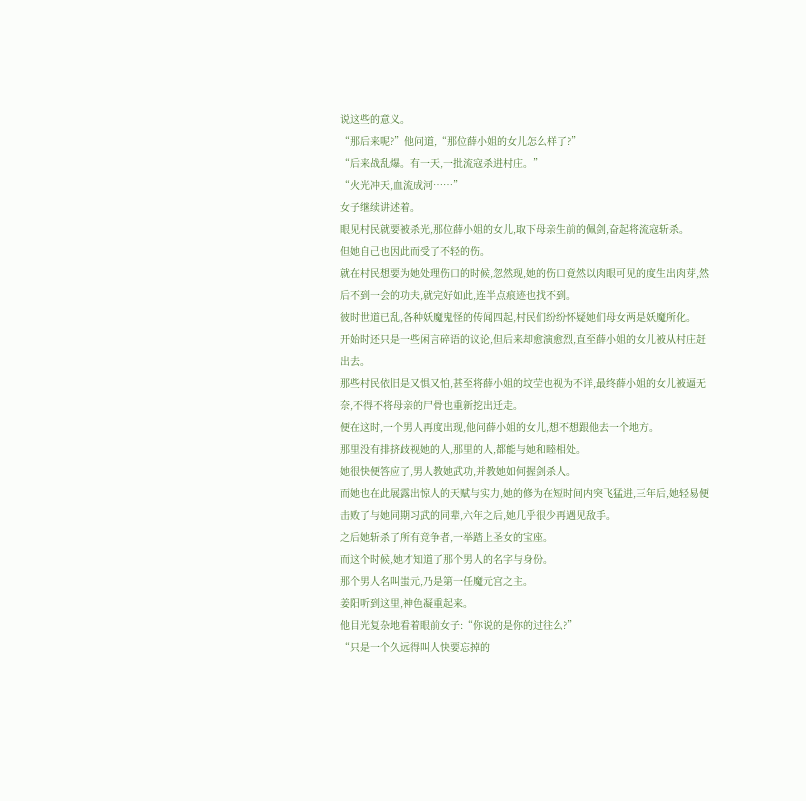说这些的意义。
“那后来呢?”他问道,“那位薛小姐的女儿怎么样了?”
“后来战乱爆。有一天,一批流寇杀进村庄。”
“火光冲天,血流成河……”
女子继续讲述着。
眼见村民就要被杀光,那位薛小姐的女儿,取下母亲生前的佩剑,奋起将流寇斩杀。
但她自己也因此而受了不轻的伤。
就在村民想要为她处理伤口的时候,忽然现,她的伤口竟然以肉眼可见的度生出肉芽,然后不到一会的功夫,就完好如此,连半点痕迹也找不到。
彼时世道已乱,各种妖魔鬼怪的传闻四起,村民们纷纷怀疑她们母女两是妖魔所化。
开始时还只是一些闲言碎语的议论,但后来却愈演愈烈,直至薛小姐的女儿被从村庄赶出去。
那些村民依旧是又惧又怕,甚至将薛小姐的坟茔也视为不详,最终薛小姐的女儿被逼无奈,不得不将母亲的尸骨也重新挖出迁走。
便在这时,一个男人再度出现,他问薛小姐的女儿,想不想跟他去一个地方。
那里没有排挤歧视她的人,那里的人,都能与她和睦相处。
她很快便答应了,男人教她武功,并教她如何握剑杀人。
而她也在此展露出惊人的天赋与实力,她的修为在短时间内突飞猛进,三年后,她轻易便击败了与她同期习武的同辈,六年之后,她几乎很少再遇见敌手。
之后她斩杀了所有竞争者,一举踏上圣女的宝座。
而这个时候,她才知道了那个男人的名字与身份。
那个男人名叫蚩元,乃是第一任魔元宫之主。
姜阳听到这里,神色凝重起来。
他目光复杂地看着眼前女子:“你说的是你的过往么?”
“只是一个久远得叫人快要忘掉的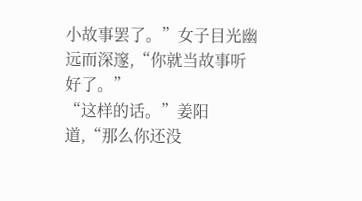小故事罢了。”女子目光幽远而深邃,“你就当故事听好了。”
“这样的话。”姜阳道,“那么你还没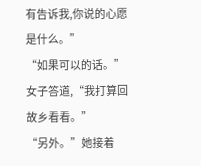有告诉我,你说的心愿是什么。”
“如果可以的话。”女子答道,“我打算回故乡看看。”
“另外。”她接着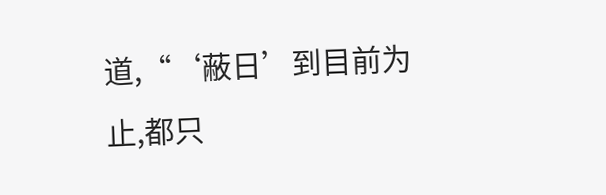道,“‘蔽日’到目前为止,都只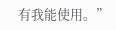有我能使用。”